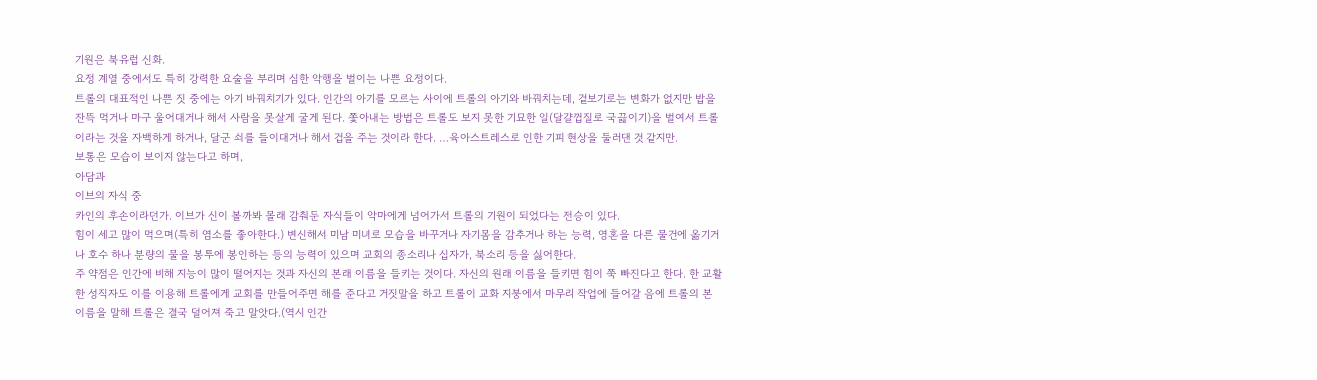기원은 북유럽 신화.
요정 계열 중에서도 특히 강력한 요술을 부리며 심한 악행을 벌이는 나쁜 요정이다.
트롤의 대표적인 나쁜 짓 중에는 아기 바꿔치기가 있다. 인간의 아기를 모르는 사이에 트롤의 아기와 바꿔치는데, 겉보기로는 변화가 없지만 밥을 잔뜩 먹거나 마구 울어대거나 해서 사람을 못살게 굴게 된다. 쫓아내는 방법은 트롤도 보지 못한 기묘한 일(달걀껍질로 국끓이기)을 벌여서 트롤이라는 것을 자백하게 하거나, 달군 쇠를 들이대거나 해서 겁을 주는 것이라 한다. …육아스트레스로 인한 기피 현상을 둘러댄 것 같지만.
보통은 모습이 보이지 않는다고 하며,
아담과
이브의 자식 중
카인의 후손이라던가. 이브가 신이 볼까봐 몰래 감춰둔 자식들이 악마에게 넘어가서 트롤의 기원이 되었다는 전승이 있다.
힘이 세고 많이 먹으며(특히 염소를 좋아한다.) 변신해서 미남 미녀로 모습을 바꾸거나 자기몸을 감추거나 하는 능력, 영혼을 다른 물건에 옮기거나 호수 하나 분량의 물을 봉투에 봉인하는 등의 능력이 있으며 교회의 종소리나 십자가, 북소리 등을 싫어한다.
주 약점은 인간에 비해 지능이 많이 떨어지는 것과 자신의 본래 이름을 들키는 것이다. 자신의 원래 이름을 들키면 힘이 쭉 빠진다고 한다. 한 교활한 성직자도 이를 이용해 트롤에게 교회를 만들어주면 해를 준다고 거짓말을 하고 트롤이 교화 지붕에서 마무리 작업에 들어갈 음에 트롤의 본 이름을 말해 트롤은 결국 덜어져 죽고 말앗다.(역시 인간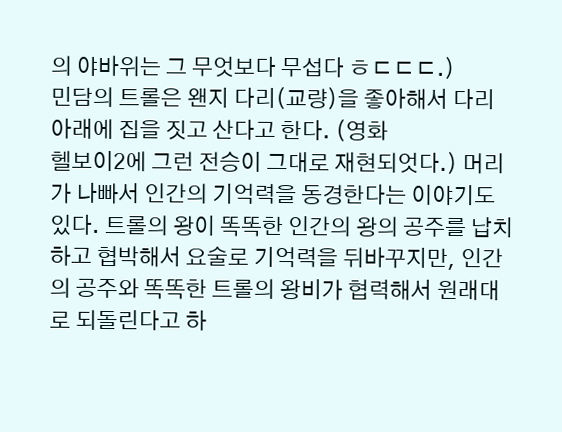의 야바위는 그 무엇보다 무섭다 ㅎㄷㄷㄷ.)
민담의 트롤은 왠지 다리(교량)을 좋아해서 다리 아래에 집을 짓고 산다고 한다. (영화
헬보이2에 그런 전승이 그대로 재현되엇다.) 머리가 나빠서 인간의 기억력을 동경한다는 이야기도 있다. 트롤의 왕이 똑똑한 인간의 왕의 공주를 납치하고 협박해서 요술로 기억력을 뒤바꾸지만, 인간의 공주와 똑똑한 트롤의 왕비가 협력해서 원래대로 되돌린다고 하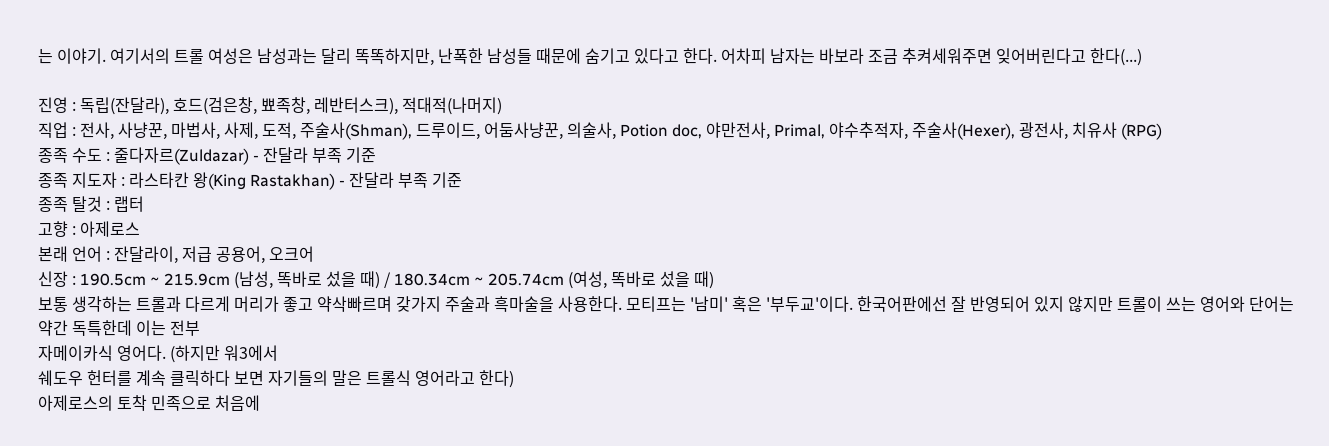는 이야기. 여기서의 트롤 여성은 남성과는 달리 똑똑하지만, 난폭한 남성들 때문에 숨기고 있다고 한다. 어차피 남자는 바보라 조금 추켜세워주면 잊어버린다고 한다(...)

진영 : 독립(잔달라), 호드(검은창, 뾰족창, 레반터스크), 적대적(나머지)
직업 : 전사, 사냥꾼, 마법사, 사제, 도적, 주술사(Shman), 드루이드, 어둠사냥꾼, 의술사, Potion doc, 야만전사, Primal, 야수추적자, 주술사(Hexer), 광전사, 치유사 (RPG)
종족 수도 : 줄다자르(Zuldazar) - 잔달라 부족 기준
종족 지도자 : 라스타칸 왕(King Rastakhan) - 잔달라 부족 기준
종족 탈것 : 랩터
고향 : 아제로스
본래 언어 : 잔달라이, 저급 공용어, 오크어
신장 : 190.5cm ~ 215.9cm (남성, 똑바로 섰을 때) / 180.34cm ~ 205.74cm (여성, 똑바로 섰을 때)
보통 생각하는 트롤과 다르게 머리가 좋고 약삭빠르며 갖가지 주술과 흑마술을 사용한다. 모티프는 '남미' 혹은 '부두교'이다. 한국어판에선 잘 반영되어 있지 않지만 트롤이 쓰는 영어와 단어는 약간 독특한데 이는 전부
자메이카식 영어다. (하지만 워3에서
쉐도우 헌터를 계속 클릭하다 보면 자기들의 말은 트롤식 영어라고 한다)
아제로스의 토착 민족으로 처음에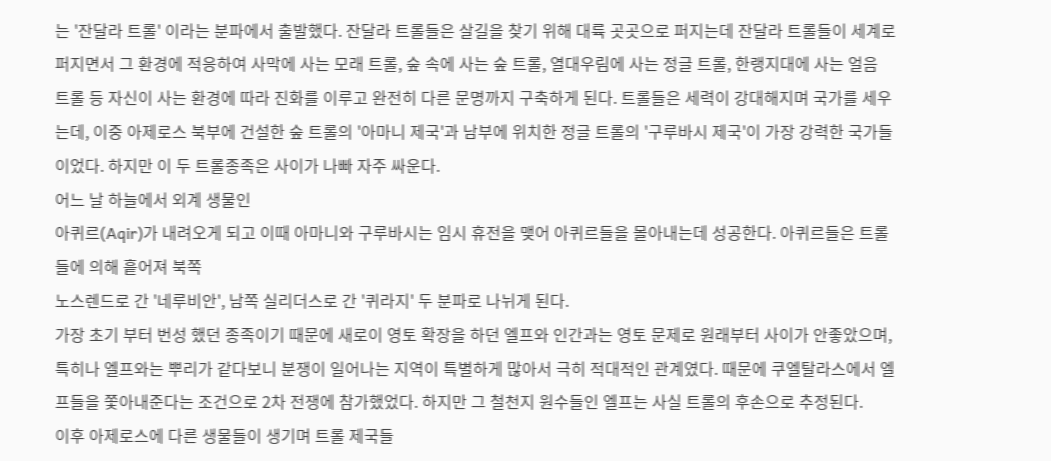는 '잔달라 트롤' 이라는 분파에서 출발했다. 잔달라 트롤들은 살길을 찾기 위해 대륙 곳곳으로 퍼지는데 잔달라 트롤들이 세계로 퍼지면서 그 환경에 적응하여 사막에 사는 모래 트롤, 숲 속에 사는 숲 트롤, 열대우림에 사는 정글 트롤, 한랭지대에 사는 얼음 트롤 등 자신이 사는 환경에 따라 진화를 이루고 완전히 다른 문명까지 구축하게 된다. 트롤들은 세력이 강대해지며 국가를 세우는데, 이중 아제로스 북부에 건설한 숲 트롤의 '아마니 제국'과 남부에 위치한 정글 트롤의 '구루바시 제국'이 가장 강력한 국가들이었다. 하지만 이 두 트롤종족은 사이가 나빠 자주 싸운다.
어느 날 하늘에서 외계 생물인
아퀴르(Aqir)가 내려오게 되고 이때 아마니와 구루바시는 임시 휴전을 맺어 아퀴르들을 몰아내는데 성공한다. 아퀴르들은 트롤들에 의해 흩어져 북쪽
노스렌드로 간 '네루비안', 남쪽 실리더스로 간 '퀴라지' 두 분파로 나뉘게 된다.
가장 초기 부터 번성 했던 종족이기 때문에 새로이 영토 확장을 하던 엘프와 인간과는 영토 문제로 원래부터 사이가 안좋았으며, 특히나 엘프와는 뿌리가 같다보니 분쟁이 일어나는 지역이 특별하게 많아서 극히 적대적인 관계였다. 때문에 쿠엘탈라스에서 엘프들을 쫓아내준다는 조건으로 2차 전쟁에 참가했었다. 하지만 그 철천지 원수들인 엘프는 사실 트롤의 후손으로 추정된다.
이후 아제로스에 다른 생물들이 생기며 트롤 제국들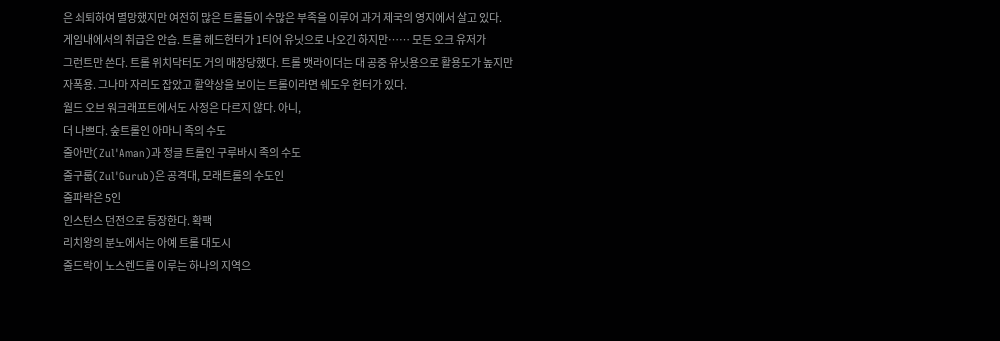은 쇠퇴하여 멸망했지만 여전히 많은 트롤들이 수많은 부족을 이루어 과거 제국의 영지에서 살고 있다.
게임내에서의 취급은 안습. 트롤 헤드헌터가 1티어 유닛으로 나오긴 하지만…… 모든 오크 유저가
그런트만 쓴다. 트롤 위치닥터도 거의 매장당했다. 트롤 뱃라이더는 대 공중 유닛용으로 활용도가 높지만
자폭용. 그나마 자리도 잡았고 활약상을 보이는 트롤이라면 쉐도우 헌터가 있다.
월드 오브 워크래프트에서도 사정은 다르지 않다. 아니,
더 나쁘다. 숲트롤인 아마니 족의 수도
줄아만(Zul'Aman)과 정글 트롤인 구루바시 족의 수도
줄구룹(Zul'Gurub)은 공격대, 모래트롤의 수도인
줄파락은 5인
인스턴스 던전으로 등장한다. 확팩
리치왕의 분노에서는 아예 트롤 대도시
줄드락이 노스렌드를 이루는 하나의 지역으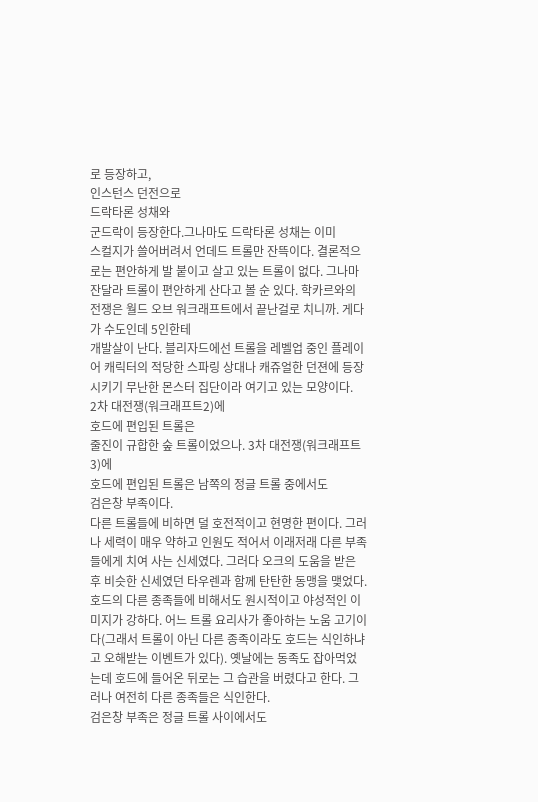로 등장하고,
인스턴스 던전으로
드락타론 성채와
군드락이 등장한다.그나마도 드락타론 성채는 이미
스컬지가 쓸어버려서 언데드 트롤만 잔뜩이다. 결론적으로는 편안하게 발 붙이고 살고 있는 트롤이 없다. 그나마 잔달라 트롤이 편안하게 산다고 볼 순 있다. 학카르와의 전쟁은 월드 오브 워크래프트에서 끝난걸로 치니까. 게다가 수도인데 5인한테
개발살이 난다. 블리자드에선 트롤을 레벨업 중인 플레이어 캐릭터의 적당한 스파링 상대나 캐쥬얼한 던젼에 등장시키기 무난한 몬스터 집단이라 여기고 있는 모양이다.
2차 대전쟁(워크래프트2)에
호드에 편입된 트롤은
줄진이 규합한 숲 트롤이었으나. 3차 대전쟁(워크래프트3)에
호드에 편입된 트롤은 남쪽의 정글 트롤 중에서도
검은창 부족이다.
다른 트롤들에 비하면 덜 호전적이고 현명한 편이다. 그러나 세력이 매우 약하고 인원도 적어서 이래저래 다른 부족들에게 치여 사는 신세였다. 그러다 오크의 도움을 받은 후 비슷한 신세였던 타우렌과 함께 탄탄한 동맹을 맺었다.
호드의 다른 종족들에 비해서도 원시적이고 야성적인 이미지가 강하다. 어느 트롤 요리사가 좋아하는 노움 고기이다(그래서 트롤이 아닌 다른 종족이라도 호드는 식인하냐고 오해받는 이벤트가 있다). 옛날에는 동족도 잡아먹었는데 호드에 들어온 뒤로는 그 습관을 버렸다고 한다. 그러나 여전히 다른 종족들은 식인한다.
검은창 부족은 정글 트롤 사이에서도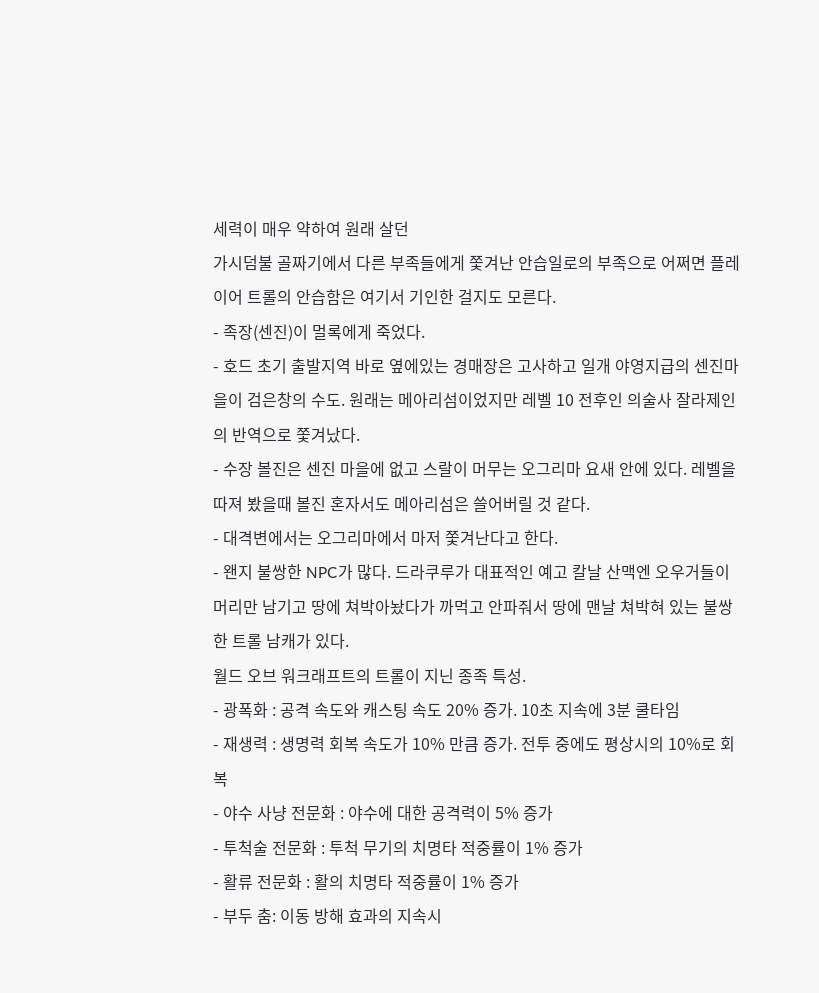세력이 매우 약하여 원래 살던
가시덤불 골짜기에서 다른 부족들에게 쫓겨난 안습일로의 부족으로 어쩌면 플레이어 트롤의 안습함은 여기서 기인한 걸지도 모른다.
- 족장(센진)이 멀록에게 죽었다.
- 호드 초기 출발지역 바로 옆에있는 경매장은 고사하고 일개 야영지급의 센진마을이 검은창의 수도. 원래는 메아리섬이었지만 레벨 10 전후인 의술사 잘라제인의 반역으로 쫓겨났다.
- 수장 볼진은 센진 마을에 없고 스랄이 머무는 오그리마 요새 안에 있다. 레벨을 따져 봤을때 볼진 혼자서도 메아리섬은 쓸어버릴 것 같다.
- 대격변에서는 오그리마에서 마저 쫓겨난다고 한다.
- 왠지 불쌍한 NPC가 많다. 드라쿠루가 대표적인 예고 칼날 산맥엔 오우거들이 머리만 남기고 땅에 쳐박아놨다가 까먹고 안파줘서 땅에 맨날 쳐박혀 있는 불쌍한 트롤 남캐가 있다.
월드 오브 워크래프트의 트롤이 지닌 종족 특성.
- 광폭화 : 공격 속도와 캐스팅 속도 20% 증가. 10초 지속에 3분 쿨타임
- 재생력 : 생명력 회복 속도가 10% 만큼 증가. 전투 중에도 평상시의 10%로 회복
- 야수 사냥 전문화 : 야수에 대한 공격력이 5% 증가
- 투척술 전문화 : 투척 무기의 치명타 적중률이 1% 증가
- 활류 전문화 : 활의 치명타 적중률이 1% 증가
- 부두 춤: 이동 방해 효과의 지속시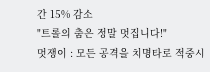간 15% 감소
"트롤의 춤은 정말 멋집니다!"
멋쟁이 : 모든 공격을 치명타로 적중시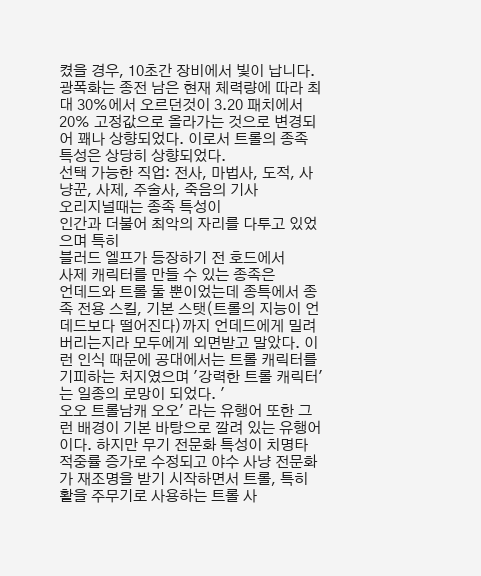켰을 경우, 10초간 장비에서 빛이 납니다.
광폭화는 종전 남은 현재 체력량에 따라 최대 30%에서 오르던것이 3.20 패치에서 20% 고정값으로 올라가는 것으로 변경되어 꽤나 상향되었다. 이로서 트롤의 종족 특성은 상당히 상향되었다.
선택 가능한 직업: 전사, 마법사, 도적, 사냥꾼, 사제, 주술사, 죽음의 기사
오리지널때는 종족 특성이
인간과 더불어 최악의 자리를 다투고 있었으며 특히
블러드 엘프가 등장하기 전 호드에서
사제 캐릭터를 만들 수 있는 종족은
언데드와 트롤 둘 뿐이었는데 종특에서 종족 전용 스킬, 기본 스탯(트롤의 지능이 언데드보다 떨어진다)까지 언데드에게 밀려버리는지라 모두에게 외면받고 말았다. 이런 인식 때문에 공대에서는 트롤 캐릭터를 기피하는 처지였으며 '강력한 트롤 캐릭터' 는 일종의 로망이 되었다. '
오오 트롤남캐 오오' 라는 유행어 또한 그런 배경이 기본 바탕으로 깔려 있는 유행어이다. 하지만 무기 전문화 특성이 치명타 적중률 증가로 수정되고 야수 사냥 전문화가 재조명을 받기 시작하면서 트롤, 특히 활을 주무기로 사용하는 트롤 사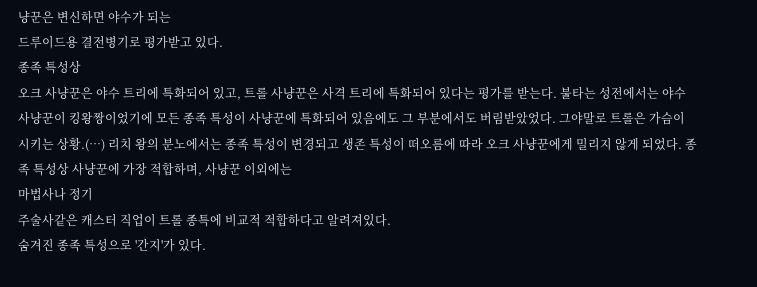냥꾼은 변신하면 야수가 되는
드루이드용 결전병기로 평가받고 있다.
종족 특성상
오크 사냥꾼은 야수 트리에 특화되어 있고, 트롤 사냥꾼은 사격 트리에 특화되어 있다는 평가를 받는다. 불타는 성전에서는 야수 사냥꾼이 킹왕짱이었기에 모든 종족 특성이 사냥꾼에 특화되어 있음에도 그 부분에서도 버림받았었다. 그야말로 트롤은 가슴이 시키는 상황.(…) 리치 왕의 분노에서는 종족 특성이 변경되고 생존 특성이 떠오름에 따라 오크 사냥꾼에게 밀리지 않게 되었다. 종족 특성상 사냥꾼에 가장 적합하며, 사냥꾼 이외에는
마법사나 정기
주술사같은 캐스터 직업이 트롤 종특에 비교적 적합하다고 알려져있다.
숨겨진 종족 특성으로 '간지'가 있다.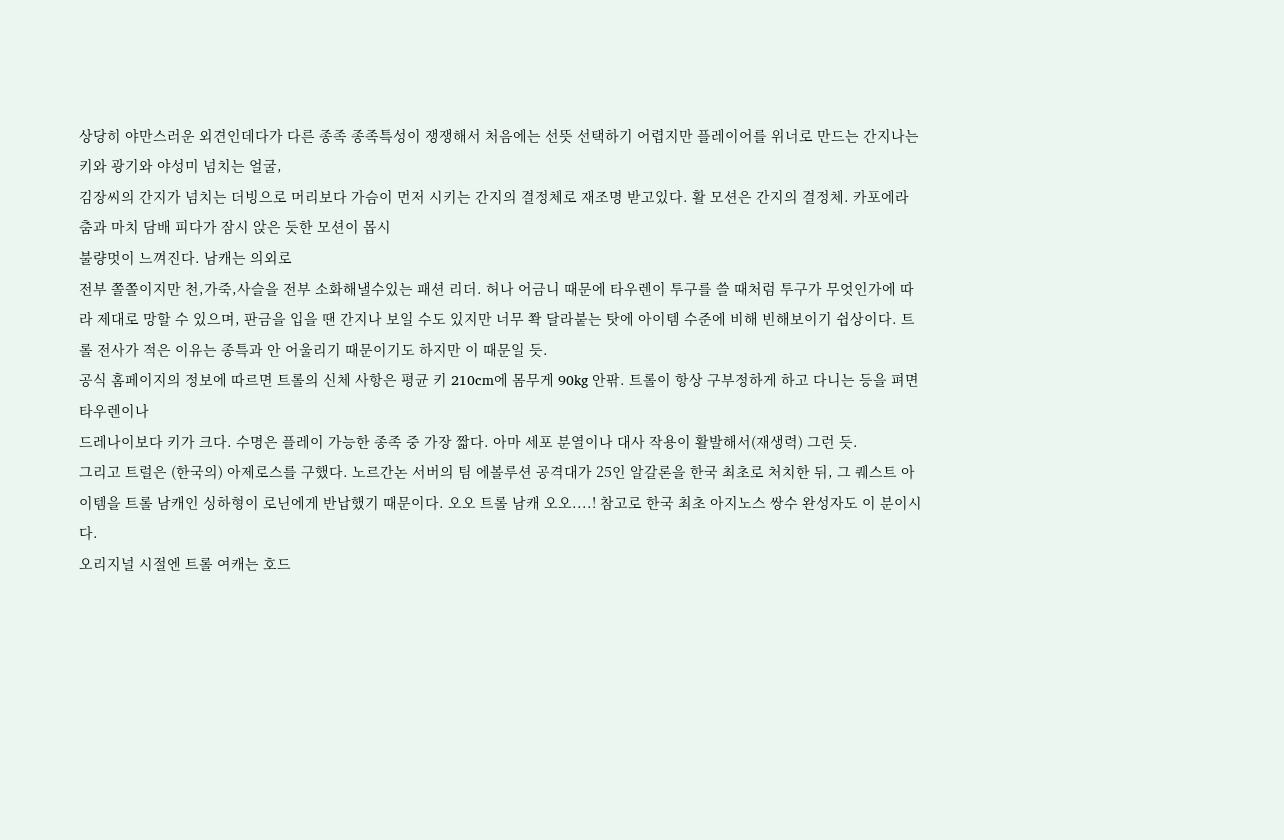상당히 야만스러운 외견인데다가 다른 종족 종족특성이 쟁쟁해서 처음에는 선뜻 선택하기 어렵지만 플레이어를 위너로 만드는 간지나는 키와 광기와 야성미 넘치는 얼굴,
김장씨의 간지가 넘치는 더빙으로 머리보다 가슴이 먼저 시키는 간지의 결정체로 재조명 받고있다. 활 모션은 간지의 결정체. 카포에라 춤과 마치 담배 피다가 잠시 앉은 듯한 모션이 몹시
불량멋이 느껴진다. 남캐는 의외로
전부 쫄쫄이지만 천,가죽,사슬을 전부 소화해낼수있는 패션 리더. 허나 어금니 때문에 타우렌이 투구를 쓸 때처럼 투구가 무엇인가에 따라 제대로 망할 수 있으며, 판금을 입을 땐 간지나 보일 수도 있지만 너무 쫙 달라붙는 탓에 아이템 수준에 비해 빈해보이기 쉽상이다. 트롤 전사가 적은 이유는 종특과 안 어울리기 때문이기도 하지만 이 때문일 듯.
공식 홈페이지의 정보에 따르면 트롤의 신체 사항은 평균 키 210cm에 몸무게 90kg 안팎. 트롤이 항상 구부정하게 하고 다니는 등을 펴면
타우렌이나
드레나이보다 키가 크다. 수명은 플레이 가능한 종족 중 가장 짧다. 아마 세포 분열이나 대사 작용이 활발해서(재생력) 그런 듯.
그리고 트럴은 (한국의) 아제로스를 구했다. 노르간논 서버의 팀 에볼루션 공격대가 25인 알갈론을 한국 최초로 처치한 뒤, 그 퀘스트 아이템을 트롤 남캐인 싱하형이 로닌에게 반납했기 때문이다. 오오 트롤 남캐 오오....! 참고로 한국 최초 아지노스 쌍수 완성자도 이 분이시다.
오리지널 시절엔 트롤 여캐는 호드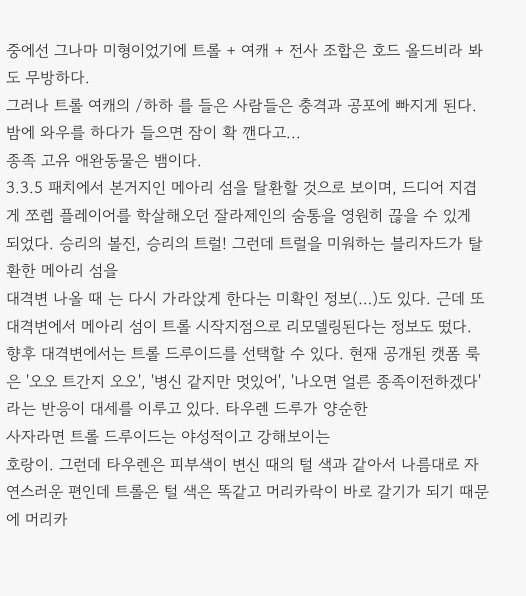중에선 그나마 미형이었기에 트롤 + 여캐 + 전사 조합은 호드 올드비라 봐도 무방하다.
그러나 트롤 여캐의 /하하 를 들은 사람들은 충격과 공포에 빠지게 된다. 밤에 와우를 하다가 들으면 잠이 확 깬다고...
종족 고유 애완동물은 뱀이다.
3.3.5 패치에서 본거지인 메아리 섬을 탈환할 것으로 보이며, 드디어 지겹게 쪼렙 플레이어를 학살해오던 잘라제인의 숨통을 영원히 끊을 수 있게 되었다. 승리의 볼진, 승리의 트럴! 그런데 트럴을 미워하는 블리자드가 탈환한 메아리 섬을
대격변 나올 때 는 다시 가라앉게 한다는 미확인 정보(…)도 있다. 근데 또 대격변에서 메아리 섬이 트롤 시작지점으로 리모델링된다는 정보도 떴다.
향후 대격변에서는 트롤 드루이드를 선택할 수 있다. 현재 공개된 캣폼 룩은 '오오 트간지 오오', '병신 같지만 멋있어', '나오면 얼른 종족이전하겠다'라는 반응이 대세를 이루고 있다. 타우렌 드루가 양순한
사자라면 트롤 드루이드는 야성적이고 강해보이는
호랑이. 그런데 타우렌은 피부색이 변신 때의 털 색과 같아서 나름대로 자연스러운 편인데 트롤은 털 색은 똑같고 머리카락이 바로 갈기가 되기 때문에 머리카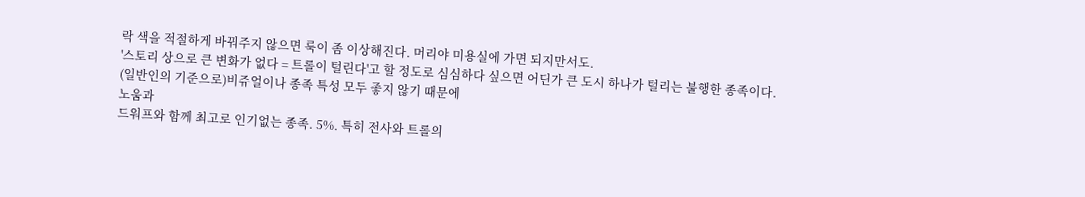락 색을 적절하게 바꿔주지 않으면 룩이 좀 이상해진다. 머리야 미용실에 가면 되지만서도.
'스토리 상으로 큰 변화가 없다 = 트롤이 털린다'고 할 정도로 심심하다 싶으면 어딘가 큰 도시 하나가 털리는 불행한 종족이다.
(일반인의 기준으로)비쥬얼이나 종족 특성 모두 좋지 않기 때문에
노움과
드워프와 함께 최고로 인기없는 종족. 5%. 특히 전사와 트롤의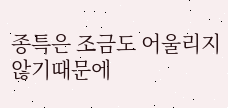종특은 조금도 어울리지 않기때문에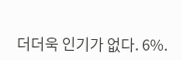더더욱 인기가 없다. 6%.